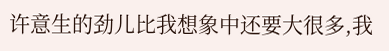许意生的劲儿比我想象中还要大很多,我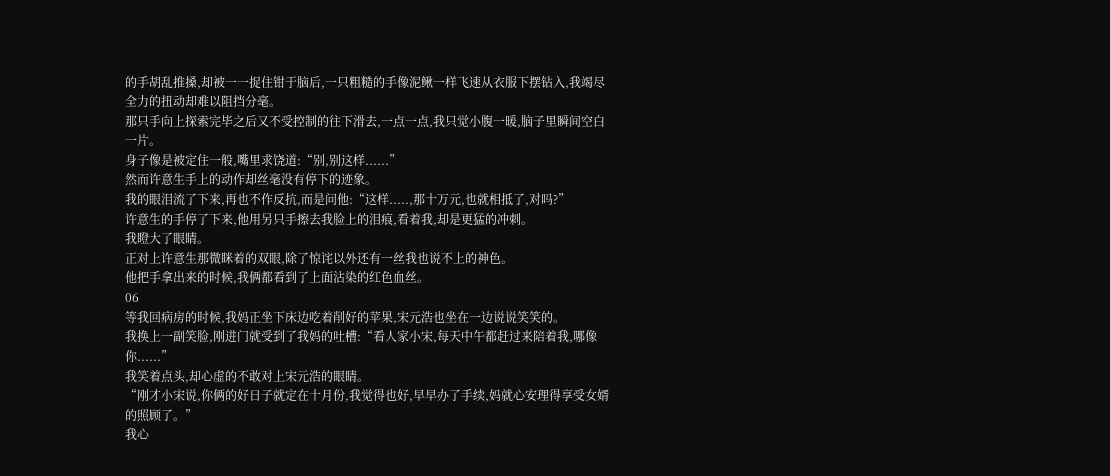的手胡乱推搡,却被一一捉住钳于脑后,一只粗糙的手像泥鳅一样飞速从衣服下摆钻入,我竭尽全力的扭动却难以阻挡分毫。
那只手向上探索完毕之后又不受控制的往下滑去,一点一点,我只觉小腹一暖,脑子里瞬间空白一片。
身子像是被定住一般,嘴里求饶道:“别,别这样......”
然而许意生手上的动作却丝毫没有停下的迹象。
我的眼泪流了下来,再也不作反抗,而是问他:“这样.....,那十万元,也就相抵了,对吗?”
许意生的手停了下来,他用另只手擦去我脸上的泪痕,看着我,却是更猛的冲刺。
我瞪大了眼睛。
正对上许意生那微眯着的双眼,除了惊诧以外还有一丝我也说不上的神色。
他把手拿出来的时候,我俩都看到了上面沾染的红色血丝。
06
等我回病房的时候,我妈正坐下床边吃着削好的苹果,宋元浩也坐在一边说说笑笑的。
我换上一副笑脸,刚进门就受到了我妈的吐槽:“看人家小宋,每天中午都赶过来陪着我,哪像你......”
我笑着点头,却心虚的不敢对上宋元浩的眼睛。
“刚才小宋说,你俩的好日子就定在十月份,我觉得也好,早早办了手续,妈就心安理得享受女婿的照顾了。”
我心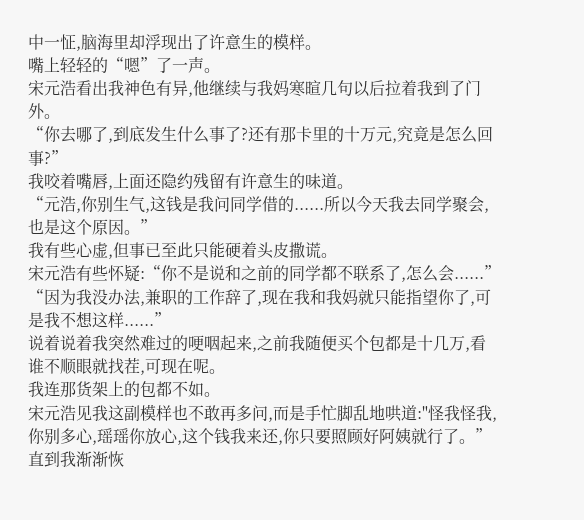中一怔,脑海里却浮现出了许意生的模样。
嘴上轻轻的“嗯”了一声。
宋元浩看出我神色有异,他继续与我妈寒暄几句以后拉着我到了门外。
“你去哪了,到底发生什么事了?还有那卡里的十万元,究竟是怎么回事?”
我咬着嘴唇,上面还隐约残留有许意生的味道。
“元浩,你别生气,这钱是我问同学借的......所以今天我去同学聚会,也是这个原因。”
我有些心虚,但事已至此只能硬着头皮撒谎。
宋元浩有些怀疑:“你不是说和之前的同学都不联系了,怎么会......”
“因为我没办法,兼职的工作辞了,现在我和我妈就只能指望你了,可是我不想这样......”
说着说着我突然难过的哽咽起来,之前我随便买个包都是十几万,看谁不顺眼就找茬,可现在呢。
我连那货架上的包都不如。
宋元浩见我这副模样也不敢再多问,而是手忙脚乱地哄道:"怪我怪我,你别多心,瑶瑶你放心,这个钱我来还,你只要照顾好阿姨就行了。”
直到我渐渐恢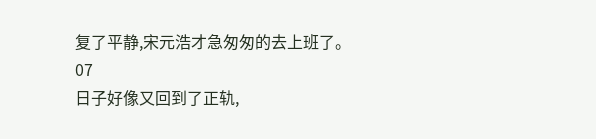复了平静,宋元浩才急匆匆的去上班了。
07
日子好像又回到了正轨,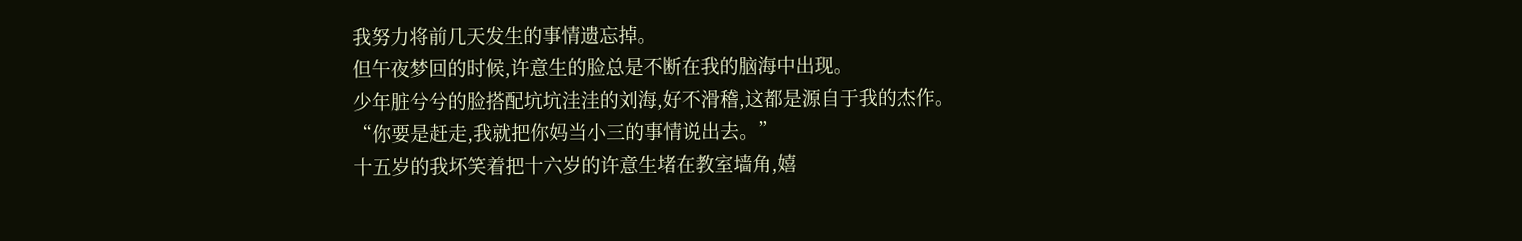我努力将前几天发生的事情遗忘掉。
但午夜梦回的时候,许意生的脸总是不断在我的脑海中出现。
少年脏兮兮的脸搭配坑坑洼洼的刘海,好不滑稽,这都是源自于我的杰作。
“你要是赶走,我就把你妈当小三的事情说出去。”
十五岁的我坏笑着把十六岁的许意生堵在教室墙角,嬉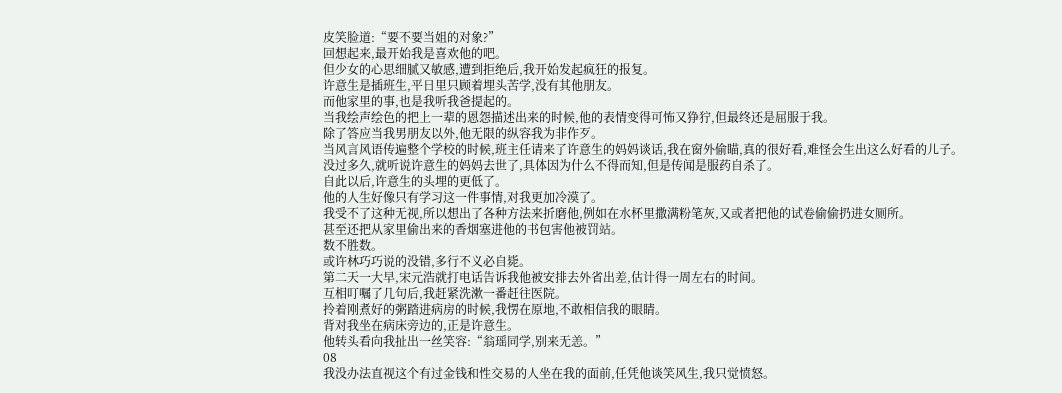皮笑脸道:“要不要当姐的对象?”
回想起来,最开始我是喜欢他的吧。
但少女的心思细腻又敏感,遭到拒绝后,我开始发起疯狂的报复。
许意生是插班生,平日里只顾着埋头苦学,没有其他朋友。
而他家里的事,也是我听我爸提起的。
当我绘声绘色的把上一辈的恩怨描述出来的时候,他的表情变得可怖又狰狞,但最终还是屈服于我。
除了答应当我男朋友以外,他无限的纵容我为非作歹。
当风言风语传遍整个学校的时候,班主任请来了许意生的妈妈谈话,我在窗外偷瞄,真的很好看,难怪会生出这么好看的儿子。
没过多久,就听说许意生的妈妈去世了,具体因为什么不得而知,但是传闻是服药自杀了。
自此以后,许意生的头埋的更低了。
他的人生好像只有学习这一件事情,对我更加冷漠了。
我受不了这种无视,所以想出了各种方法来折磨他,例如在水杯里撒满粉笔灰,又或者把他的试卷偷偷扔进女厕所。
甚至还把从家里偷出来的香烟塞进他的书包害他被罚站。
数不胜数。
或许林巧巧说的没错,多行不义必自毙。
第二天一大早,宋元浩就打电话告诉我他被安排去外省出差,估计得一周左右的时间。
互相叮嘱了几句后,我赶紧洗漱一番赶往医院。
拎着刚煮好的粥踏进病房的时候,我愣在原地,不敢相信我的眼睛。
背对我坐在病床旁边的,正是许意生。
他转头看向我扯出一丝笑容:“翁瑶同学,别来无恙。”
08
我没办法直视这个有过金钱和性交易的人坐在我的面前,任凭他谈笑风生,我只觉愤怒。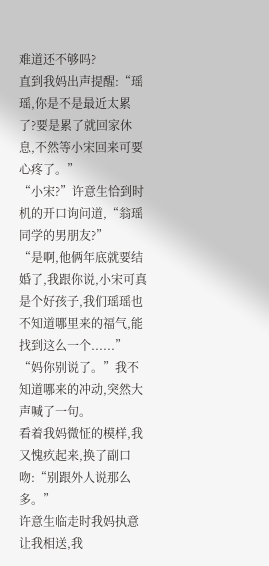难道还不够吗?
直到我妈出声提醒:“瑶瑶,你是不是最近太累了?要是累了就回家休息,不然等小宋回来可要心疼了。”
“小宋?”许意生恰到时机的开口询问道,“翁瑶同学的男朋友?”
“是啊,他俩年底就要结婚了,我跟你说,小宋可真是个好孩子,我们瑶瑶也不知道哪里来的福气,能找到这么一个......”
“妈你别说了。”我不知道哪来的冲动,突然大声喊了一句。
看着我妈微怔的模样,我又愧疚起来,换了副口吻:“别跟外人说那么多。”
许意生临走时我妈执意让我相送,我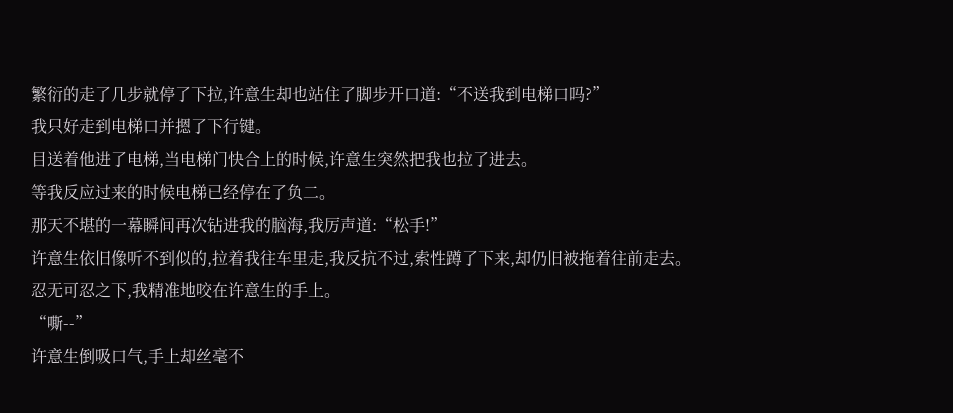繁衍的走了几步就停了下拉,许意生却也站住了脚步开口道:“不送我到电梯口吗?”
我只好走到电梯口并摁了下行键。
目送着他进了电梯,当电梯门快合上的时候,许意生突然把我也拉了进去。
等我反应过来的时候电梯已经停在了负二。
那天不堪的一幕瞬间再次钻进我的脑海,我厉声道:“松手!”
许意生依旧像听不到似的,拉着我往车里走,我反抗不过,索性蹲了下来,却仍旧被拖着往前走去。
忍无可忍之下,我精准地咬在许意生的手上。
“嘶--”
许意生倒吸口气,手上却丝毫不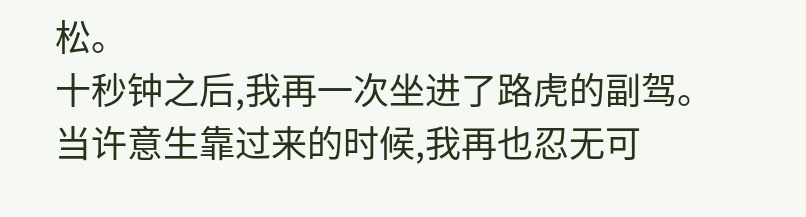松。
十秒钟之后,我再一次坐进了路虎的副驾。
当许意生靠过来的时候,我再也忍无可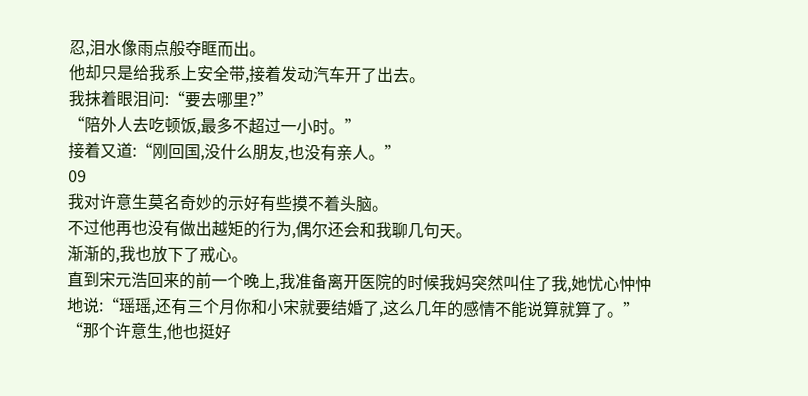忍,泪水像雨点般夺眶而出。
他却只是给我系上安全带,接着发动汽车开了出去。
我抹着眼泪问:“要去哪里?”
“陪外人去吃顿饭,最多不超过一小时。”
接着又道:“刚回国,没什么朋友,也没有亲人。”
09
我对许意生莫名奇妙的示好有些摸不着头脑。
不过他再也没有做出越矩的行为,偶尔还会和我聊几句天。
渐渐的,我也放下了戒心。
直到宋元浩回来的前一个晚上,我准备离开医院的时候我妈突然叫住了我,她忧心忡忡地说:“瑶瑶,还有三个月你和小宋就要结婚了,这么几年的感情不能说算就算了。”
“那个许意生,他也挺好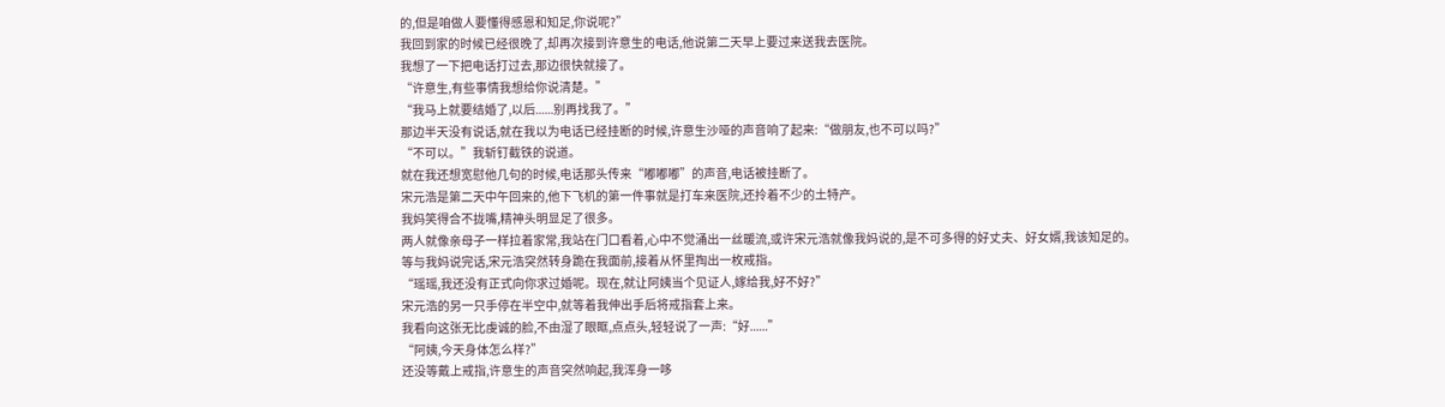的,但是咱做人要懂得感恩和知足,你说呢?”
我回到家的时候已经很晚了,却再次接到许意生的电话,他说第二天早上要过来送我去医院。
我想了一下把电话打过去,那边很快就接了。
“许意生,有些事情我想给你说清楚。”
“我马上就要结婚了,以后......别再找我了。”
那边半天没有说话,就在我以为电话已经挂断的时候,许意生沙哑的声音响了起来:“做朋友,也不可以吗?”
“不可以。”我斩钉截铁的说道。
就在我还想宽慰他几句的时候,电话那头传来“嘟嘟嘟”的声音,电话被挂断了。
宋元浩是第二天中午回来的,他下飞机的第一件事就是打车来医院,还拎着不少的土特产。
我妈笑得合不拢嘴,精神头明显足了很多。
两人就像亲母子一样拉着家常,我站在门口看着,心中不觉涌出一丝暖流,或许宋元浩就像我妈说的,是不可多得的好丈夫、好女婿,我该知足的。
等与我妈说完话,宋元浩突然转身跪在我面前,接着从怀里掏出一枚戒指。
“瑶瑶,我还没有正式向你求过婚呢。现在,就让阿姨当个见证人,嫁给我,好不好?”
宋元浩的另一只手停在半空中,就等着我伸出手后将戒指套上来。
我看向这张无比虔诚的脸,不由湿了眼眶,点点头,轻轻说了一声:“好......”
“阿姨,今天身体怎么样?”
还没等戴上戒指,许意生的声音突然响起,我浑身一哆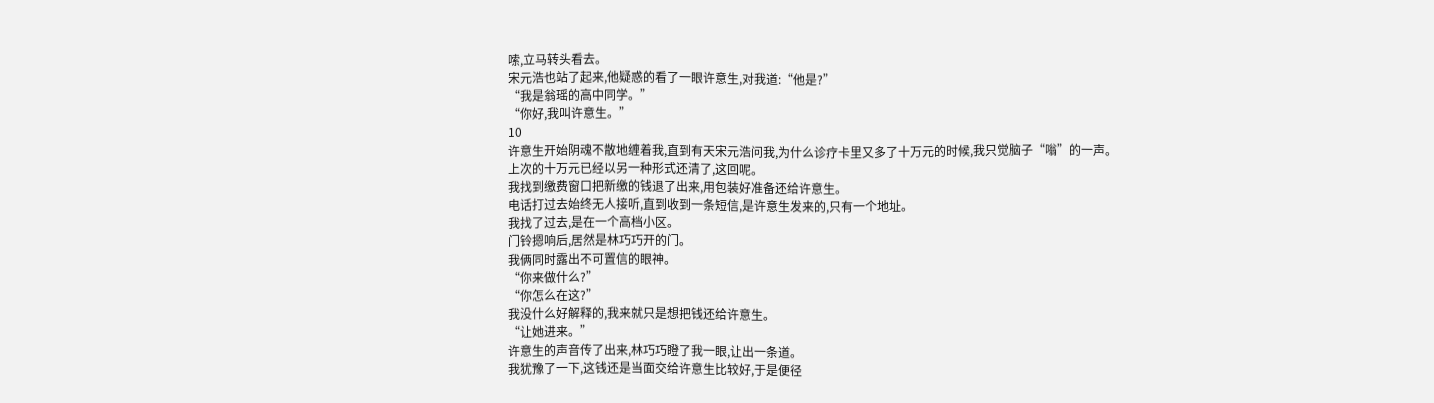嗦,立马转头看去。
宋元浩也站了起来,他疑惑的看了一眼许意生,对我道:“他是?”
“我是翁瑶的高中同学。”
“你好,我叫许意生。”
10
许意生开始阴魂不散地缠着我,直到有天宋元浩问我,为什么诊疗卡里又多了十万元的时候,我只觉脑子“嗡”的一声。
上次的十万元已经以另一种形式还清了,这回呢。
我找到缴费窗口把新缴的钱退了出来,用包装好准备还给许意生。
电话打过去始终无人接听,直到收到一条短信,是许意生发来的,只有一个地址。
我找了过去,是在一个高档小区。
门铃摁响后,居然是林巧巧开的门。
我俩同时露出不可置信的眼神。
“你来做什么?”
“你怎么在这?”
我没什么好解释的,我来就只是想把钱还给许意生。
“让她进来。”
许意生的声音传了出来,林巧巧瞪了我一眼,让出一条道。
我犹豫了一下,这钱还是当面交给许意生比较好,于是便径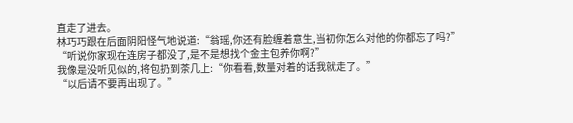直走了进去。
林巧巧跟在后面阴阳怪气地说道:“翁瑶,你还有脸缠着意生,当初你怎么对他的你都忘了吗?”
“听说你家现在连房子都没了,是不是想找个金主包养你啊?”
我像是没听见似的,将包扔到茶几上:“你看看,数量对着的话我就走了。”
“以后请不要再出现了。”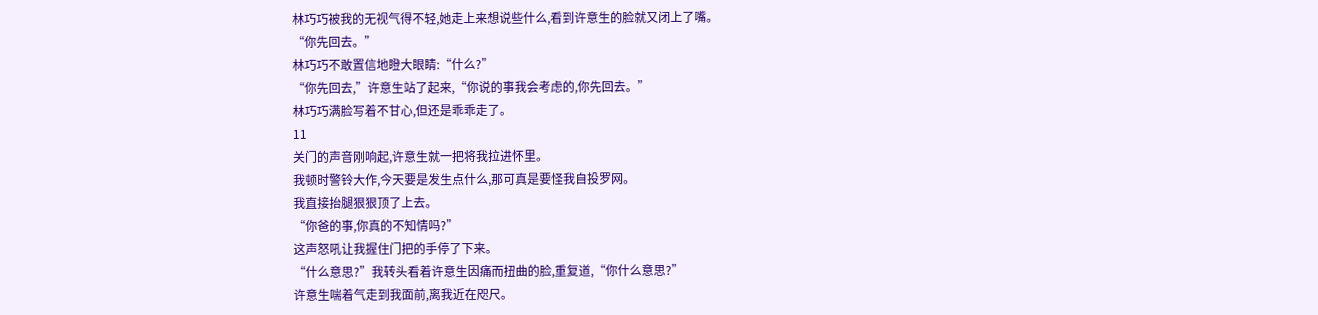林巧巧被我的无视气得不轻,她走上来想说些什么,看到许意生的脸就又闭上了嘴。
“你先回去。”
林巧巧不敢置信地瞪大眼睛:“什么?”
“你先回去,”许意生站了起来,“你说的事我会考虑的,你先回去。”
林巧巧满脸写着不甘心,但还是乖乖走了。
11
关门的声音刚响起,许意生就一把将我拉进怀里。
我顿时警铃大作,今天要是发生点什么,那可真是要怪我自投罗网。
我直接抬腿狠狠顶了上去。
“你爸的事,你真的不知情吗?”
这声怒吼让我握住门把的手停了下来。
“什么意思?”我转头看着许意生因痛而扭曲的脸,重复道,“你什么意思?”
许意生喘着气走到我面前,离我近在咫尺。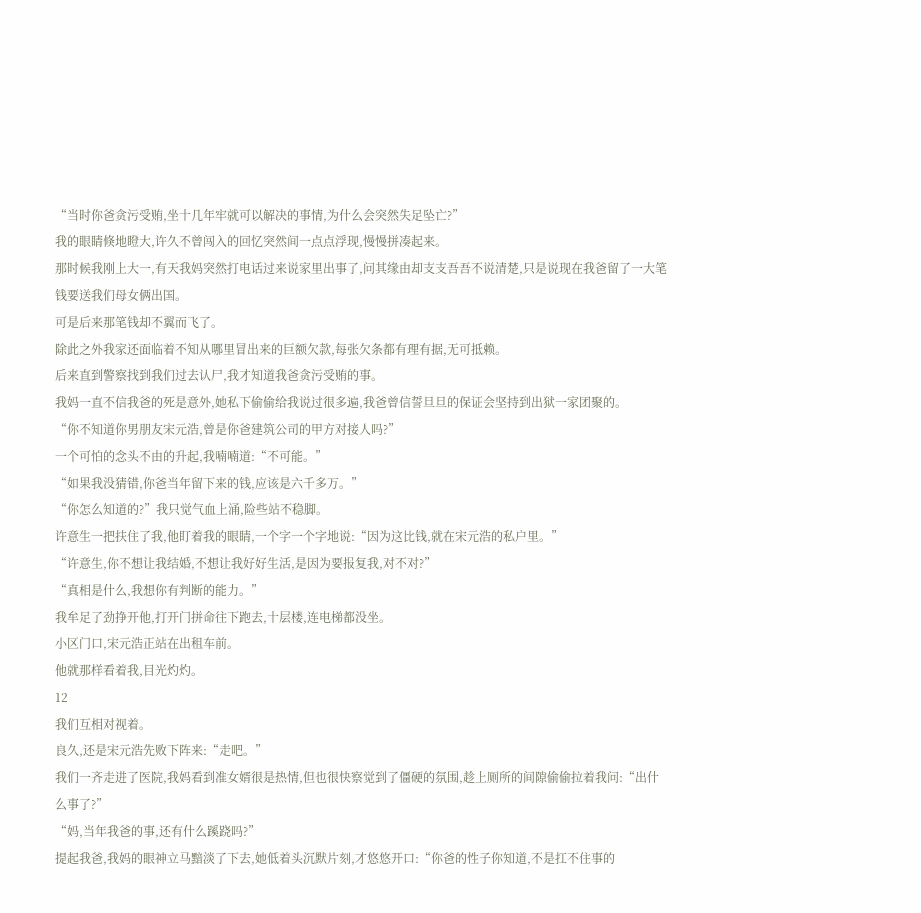“当时你爸贪污受贿,坐十几年牢就可以解决的事情,为什么会突然失足坠亡?”
我的眼睛倏地瞪大,许久不曾闯入的回忆突然间一点点浮现,慢慢拼凑起来。
那时候我刚上大一,有天我妈突然打电话过来说家里出事了,问其缘由却支支吾吾不说清楚,只是说现在我爸留了一大笔钱要送我们母女俩出国。
可是后来那笔钱却不翼而飞了。
除此之外我家还面临着不知从哪里冒出来的巨额欠款,每张欠条都有理有据,无可抵赖。
后来直到警察找到我们过去认尸,我才知道我爸贪污受贿的事。
我妈一直不信我爸的死是意外,她私下偷偷给我说过很多遍,我爸曾信誓旦旦的保证会坚持到出狱一家团聚的。
“你不知道你男朋友宋元浩,曾是你爸建筑公司的甲方对接人吗?”
一个可怕的念头不由的升起,我喃喃道:“不可能。”
“如果我没猜错,你爸当年留下来的钱,应该是六千多万。”
“你怎么知道的?”我只觉气血上涌,险些站不稳脚。
许意生一把扶住了我,他盯着我的眼睛,一个字一个字地说:“因为这比钱,就在宋元浩的私户里。”
“许意生,你不想让我结婚,不想让我好好生活,是因为要报复我,对不对?”
“真相是什么,我想你有判断的能力。”
我牟足了劲挣开他,打开门拼命往下跑去,十层楼,连电梯都没坐。
小区门口,宋元浩正站在出租车前。
他就那样看着我,目光灼灼。
12
我们互相对视着。
良久,还是宋元浩先败下阵来:“走吧。”
我们一齐走进了医院,我妈看到准女婿很是热情,但也很快察觉到了僵硬的氛围,趁上厕所的间隙偷偷拉着我问:“出什么事了?”
“妈,当年我爸的事,还有什么蹊跷吗?”
提起我爸,我妈的眼神立马黯淡了下去,她低着头沉默片刻,才悠悠开口:“你爸的性子你知道,不是扛不住事的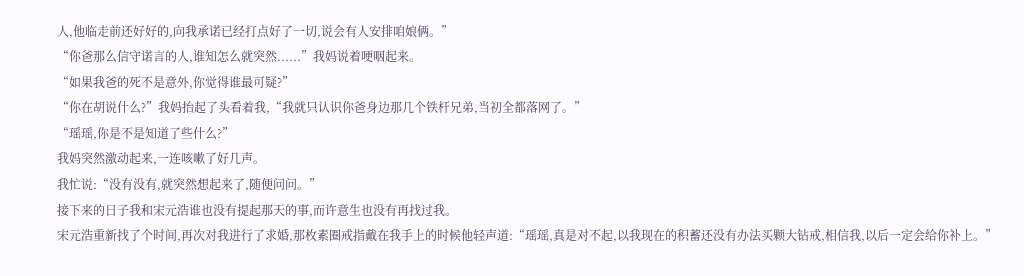人,他临走前还好好的,向我承诺已经打点好了一切,说会有人安排咱娘俩。”
“你爸那么信守诺言的人,谁知怎么就突然......”我妈说着哽咽起来。
“如果我爸的死不是意外,你觉得谁最可疑?”
“你在胡说什么?”我妈抬起了头看着我,“我就只认识你爸身边那几个铁杆兄弟,当初全都落网了。”
“瑶瑶,你是不是知道了些什么?”
我妈突然激动起来,一连咳嗽了好几声。
我忙说:“没有没有,就突然想起来了,随便问问。”
接下来的日子我和宋元浩谁也没有提起那天的事,而许意生也没有再找过我。
宋元浩重新找了个时间,再次对我进行了求婚,那枚素圈戒指戴在我手上的时候他轻声道:“瑶瑶,真是对不起,以我现在的积蓄还没有办法买颗大钻戒,相信我,以后一定会给你补上。”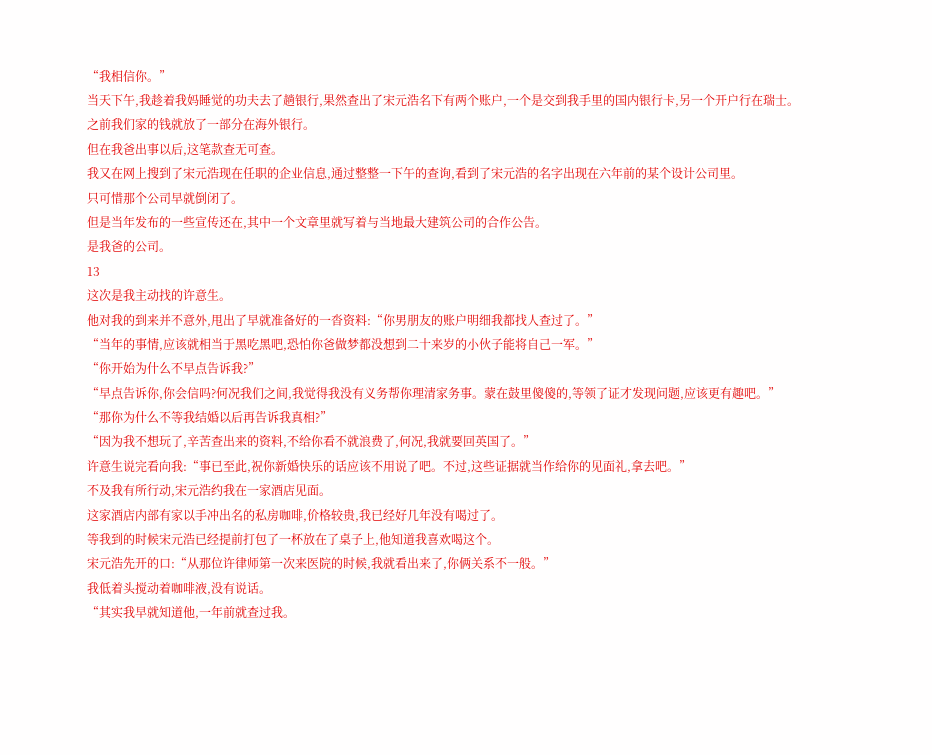“我相信你。”
当天下午,我趁着我妈睡觉的功夫去了趟银行,果然查出了宋元浩名下有两个账户,一个是交到我手里的国内银行卡,另一个开户行在瑞士。
之前我们家的钱就放了一部分在海外银行。
但在我爸出事以后,这笔款查无可查。
我又在网上搜到了宋元浩现在任职的企业信息,通过整整一下午的查询,看到了宋元浩的名字出现在六年前的某个设计公司里。
只可惜那个公司早就倒闭了。
但是当年发布的一些宣传还在,其中一个文章里就写着与当地最大建筑公司的合作公告。
是我爸的公司。
13
这次是我主动找的许意生。
他对我的到来并不意外,甩出了早就准备好的一沓资料:“你男朋友的账户明细我都找人查过了。”
“当年的事情,应该就相当于黑吃黑吧,恐怕你爸做梦都没想到二十来岁的小伙子能将自己一军。”
“你开始为什么不早点告诉我?”
“早点告诉你,你会信吗?何况我们之间,我觉得我没有义务帮你理清家务事。蒙在鼓里傻傻的,等领了证才发现问题,应该更有趣吧。”
“那你为什么不等我结婚以后再告诉我真相?”
“因为我不想玩了,辛苦查出来的资料,不给你看不就浪费了,何况,我就要回英国了。”
许意生说完看向我:“事已至此,祝你新婚快乐的话应该不用说了吧。不过,这些证据就当作给你的见面礼,拿去吧。”
不及我有所行动,宋元浩约我在一家酒店见面。
这家酒店内部有家以手冲出名的私房咖啡,价格较贵,我已经好几年没有喝过了。
等我到的时候宋元浩已经提前打包了一杯放在了桌子上,他知道我喜欢喝这个。
宋元浩先开的口:“从那位许律师第一次来医院的时候,我就看出来了,你俩关系不一般。”
我低着头搅动着咖啡液,没有说话。
“其实我早就知道他,一年前就查过我。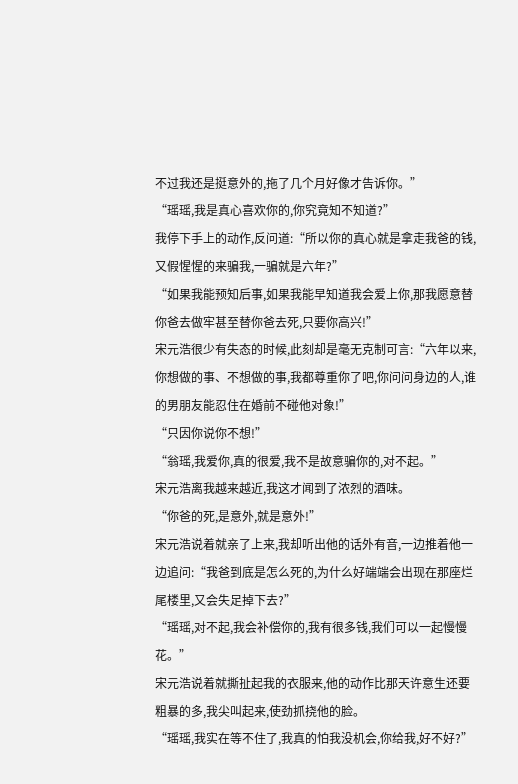不过我还是挺意外的,拖了几个月好像才告诉你。”
“瑶瑶,我是真心喜欢你的,你究竟知不知道?”
我停下手上的动作,反问道:“所以你的真心就是拿走我爸的钱,又假惺惺的来骗我,一骗就是六年?”
“如果我能预知后事,如果我能早知道我会爱上你,那我愿意替你爸去做牢甚至替你爸去死,只要你高兴!”
宋元浩很少有失态的时候,此刻却是毫无克制可言:“六年以来,你想做的事、不想做的事,我都尊重你了吧,你问问身边的人,谁的男朋友能忍住在婚前不碰他对象!”
“只因你说你不想!”
“翁瑶,我爱你,真的很爱,我不是故意骗你的,对不起。”
宋元浩离我越来越近,我这才闻到了浓烈的酒味。
“你爸的死,是意外,就是意外!”
宋元浩说着就亲了上来,我却听出他的话外有音,一边推着他一边追问:“我爸到底是怎么死的,为什么好端端会出现在那座烂尾楼里,又会失足掉下去?”
“瑶瑶,对不起,我会补偿你的,我有很多钱,我们可以一起慢慢花。”
宋元浩说着就撕扯起我的衣服来,他的动作比那天许意生还要粗暴的多,我尖叫起来,使劲抓挠他的脸。
“瑶瑶,我实在等不住了,我真的怕我没机会,你给我,好不好?”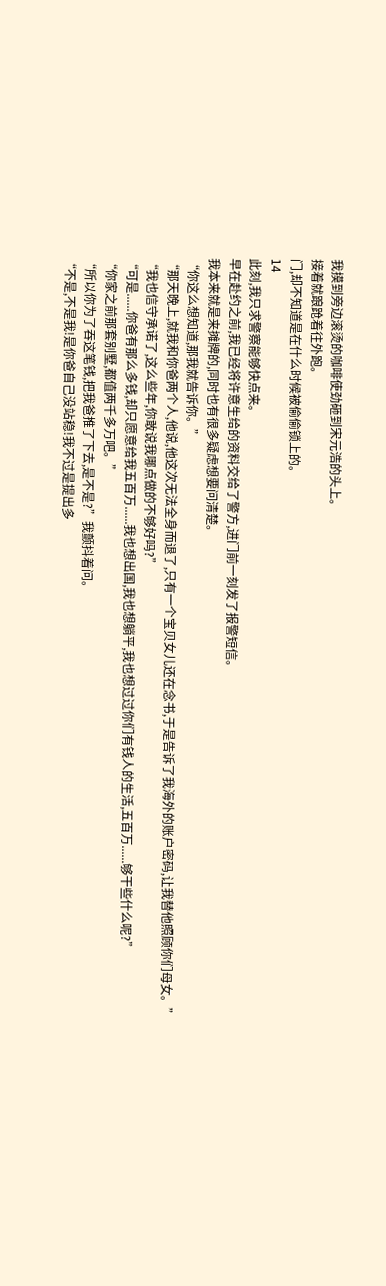我摸到旁边滚烫的咖啡使劲砸到宋元浩的头上。
接着就踉跄着往外跑。
门,却不知道是在什么时候被偷偷锁上的。
14
此刻,我只求警察能够快点来。
早在赴约之前,我已经将许意生给的资料交给了警方,进门前一刻发了报警短信。
我本来就是来摊牌的,同时也有很多疑虑想要问清楚。
“你这么想知道,那我就告诉你。”
“那天晚上,就我和你爸两个人,他说,他这次无法全身而退了,只有一个宝贝女儿还在念书,于是告诉了我海外的账户密码,让我替他照顾你们母女。”
“我也信守承诺了,这么些年,你敢说我哪点做的不够好吗?”
“可是......你爸有那么多钱,却只愿意给我五百万......我也想出国,我也想躺平,我也想过过你们有钱人的生活,五百万......够干些什么呢?”
“你家之前那套别墅,都值两千多万吧。”
“所以你为了吞这笔钱,把我爸推了下去,是不是?”我颤抖着问。
“不是,不是我!是你爸自己没站稳!我不过是提出多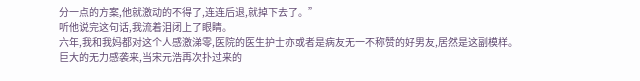分一点的方案,他就激动的不得了,连连后退,就掉下去了。”
听他说完这句话,我流着泪闭上了眼睛。
六年,我和我妈都对这个人感激涕零,医院的医生护士亦或者是病友无一不称赞的好男友,居然是这副模样。
巨大的无力感袭来,当宋元浩再次扑过来的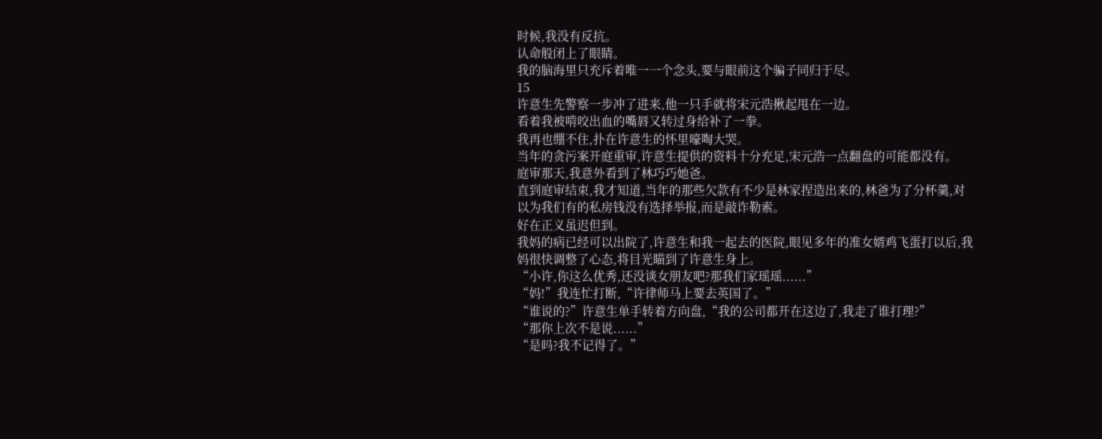时候,我没有反抗。
认命般闭上了眼睛。
我的脑海里只充斥着唯一一个念头,要与眼前这个骗子同归于尽。
15
许意生先警察一步冲了进来,他一只手就将宋元浩揪起甩在一边。
看着我被啃咬出血的嘴唇又转过身给补了一拳。
我再也绷不住,扑在许意生的怀里嚎啕大哭。
当年的贪污案开庭重审,许意生提供的资料十分充足,宋元浩一点翻盘的可能都没有。
庭审那天,我意外看到了林巧巧她爸。
直到庭审结束,我才知道,当年的那些欠款有不少是林家捏造出来的,林爸为了分杯羹,对以为我们有的私房钱没有选择举报,而是敲诈勒索。
好在正义虽迟但到。
我妈的病已经可以出院了,许意生和我一起去的医院,眼见多年的准女婿鸡飞蛋打以后,我妈很快调整了心态,将目光瞄到了许意生身上。
“小许,你这么优秀,还没谈女朋友吧?那我们家瑶瑶......”
“妈!”我连忙打断,“许律师马上要去英国了。”
“谁说的?”许意生单手转着方向盘,“我的公司都开在这边了,我走了谁打理?”
“那你上次不是说......”
“是吗?我不记得了。”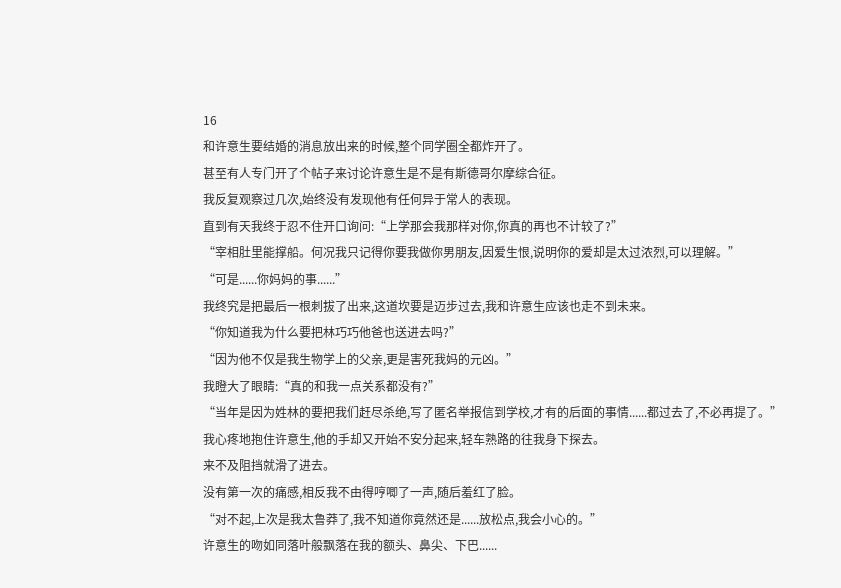16
和许意生要结婚的消息放出来的时候,整个同学圈全都炸开了。
甚至有人专门开了个帖子来讨论许意生是不是有斯德哥尔摩综合征。
我反复观察过几次,始终没有发现他有任何异于常人的表现。
直到有天我终于忍不住开口询问:“上学那会我那样对你,你真的再也不计较了?”
“宰相肚里能撑船。何况我只记得你要我做你男朋友,因爱生恨,说明你的爱却是太过浓烈,可以理解。”
“可是......你妈妈的事......”
我终究是把最后一根刺拔了出来,这道坎要是迈步过去,我和许意生应该也走不到未来。
“你知道我为什么要把林巧巧他爸也送进去吗?”
“因为他不仅是我生物学上的父亲,更是害死我妈的元凶。”
我瞪大了眼睛:“真的和我一点关系都没有?”
“当年是因为姓林的要把我们赶尽杀绝,写了匿名举报信到学校,才有的后面的事情......都过去了,不必再提了。”
我心疼地抱住许意生,他的手却又开始不安分起来,轻车熟路的往我身下探去。
来不及阻挡就滑了进去。
没有第一次的痛感,相反我不由得哼唧了一声,随后羞红了脸。
“对不起,上次是我太鲁莽了,我不知道你竟然还是......放松点,我会小心的。”
许意生的吻如同落叶般飘落在我的额头、鼻尖、下巴......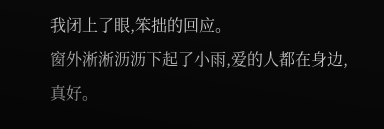我闭上了眼,笨拙的回应。
窗外淅淅沥沥下起了小雨,爱的人都在身边,真好。